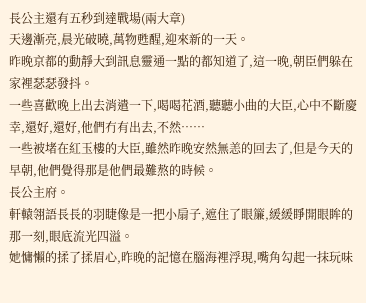長公主還有五秒到達戰場(兩大章)
天邊漸亮,晨光破曉,萬物甦醒,迎來新的一天。
昨晚京都的動靜大到訊息靈通一點的都知道了,這一晚,朝臣們躲在家裡瑟瑟發抖。
一些喜歡晚上出去消遣一下,喝喝花酒,聽聽小曲的大臣,心中不斷慶幸,還好,還好,他們冇有出去,不然……
一些被堵在紅玉樓的大臣,雖然昨晚安然無恙的回去了,但是今天的早朝,他們覺得那是他們最難熬的時候。
長公主府。
軒轅翎語長長的羽睫像是一把小扇子,遮住了眼簾,緩緩睜開眼眸的那一刻,眼底流光四溢。
她慵懶的揉了揉眉心,昨晚的記憶在腦海裡浮現,嘴角勾起一抹玩味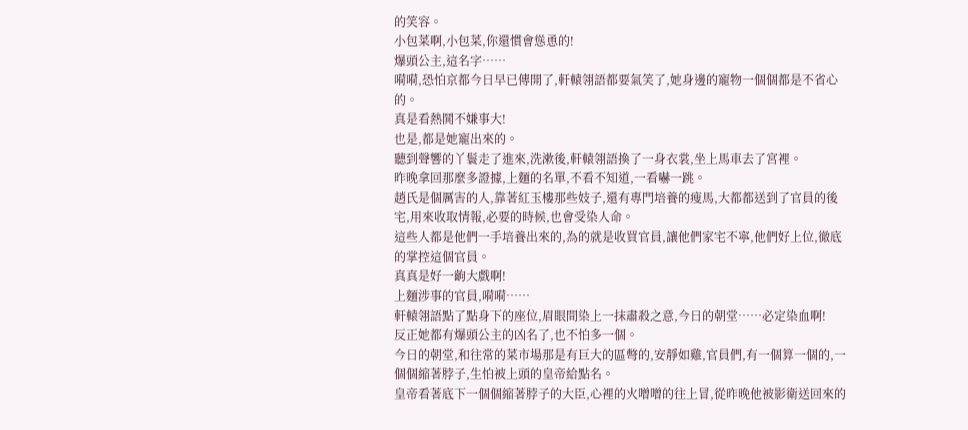的笑容。
小包菜啊,小包菜,你還慣會慫恿的!
爆頭公主,這名字……
嗬嗬,恐怕京都今日早已傳開了,軒轅翎語都要氣笑了,她身邊的寵物一個個都是不省心的。
真是看熱鬨不嫌事大!
也是,都是她寵出來的。
聽到聲響的丫鬟走了進來,洗漱後,軒轅翎語換了一身衣裳,坐上馬車去了宮裡。
昨晚拿回那麼多證據,上麵的名單,不看不知道,一看嚇一跳。
趙氏是個厲害的人,靠著紅玉樓那些妓子,還有專門培養的瘦馬,大都都送到了官員的後宅,用來收取情報,必要的時候,也會受染人命。
這些人都是他們一手培養出來的,為的就是收買官員,讓他們家宅不寧,他們好上位,徹底的掌控這個官員。
真真是好一齣大戲啊!
上麵涉事的官員,嗬嗬……
軒轅翎語點了點身下的座位,眉眼間染上一抹肅殺之意,今日的朝堂……必定染血啊!
反正她都有爆頭公主的凶名了,也不怕多一個。
今日的朝堂,和往常的菜市場那是有巨大的區彆的,安靜如雞,官員們,有一個算一個的,一個個縮著脖子,生怕被上頭的皇帝給點名。
皇帝看著底下一個個縮著脖子的大臣,心裡的火噌噌的往上冒,從昨晚他被影衛送回來的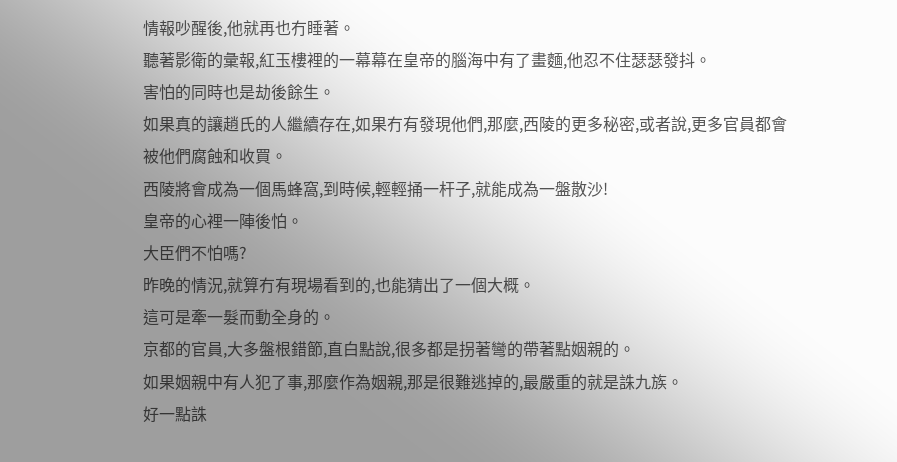情報吵醒後,他就再也冇睡著。
聽著影衛的彙報,紅玉樓裡的一幕幕在皇帝的腦海中有了畫麵,他忍不住瑟瑟發抖。
害怕的同時也是劫後餘生。
如果真的讓趙氏的人繼續存在,如果冇有發現他們,那麼,西陵的更多秘密,或者說,更多官員都會被他們腐蝕和收買。
西陵將會成為一個馬蜂窩,到時候,輕輕捅一杆子,就能成為一盤散沙!
皇帝的心裡一陣後怕。
大臣們不怕嗎?
昨晚的情況,就算冇有現場看到的,也能猜出了一個大概。
這可是牽一髮而動全身的。
京都的官員,大多盤根錯節,直白點說,很多都是拐著彎的帶著點姻親的。
如果姻親中有人犯了事,那麼作為姻親,那是很難逃掉的,最嚴重的就是誅九族。
好一點誅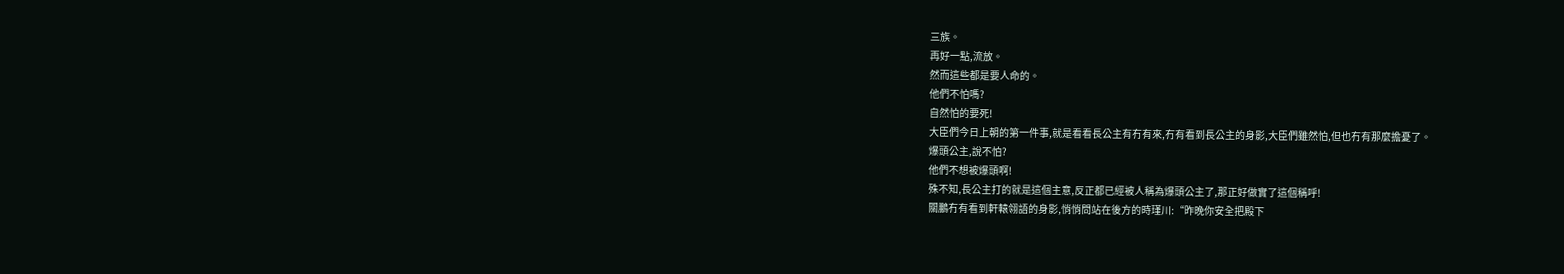三族。
再好一點,流放。
然而這些都是要人命的。
他們不怕嗎?
自然怕的要死!
大臣們今日上朝的第一件事,就是看看長公主有冇有來,冇有看到長公主的身影,大臣們雖然怕,但也冇有那麼擔憂了。
爆頭公主,說不怕?
他們不想被爆頭啊!
殊不知,長公主打的就是這個主意,反正都已經被人稱為爆頭公主了,那正好做實了這個稱呼!
關鵬冇有看到軒轅翎語的身影,悄悄問站在後方的時瑾川:“昨晚你安全把殿下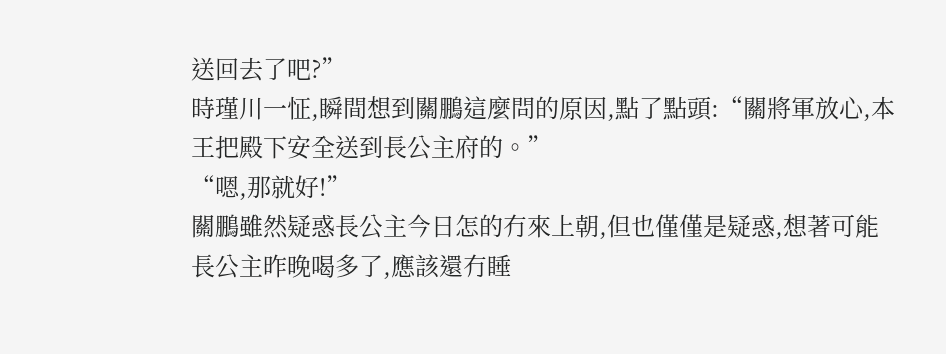送回去了吧?”
時瑾川一怔,瞬間想到關鵬這麼問的原因,點了點頭:“關將軍放心,本王把殿下安全送到長公主府的。”
“嗯,那就好!”
關鵬雖然疑惑長公主今日怎的冇來上朝,但也僅僅是疑惑,想著可能長公主昨晚喝多了,應該還冇睡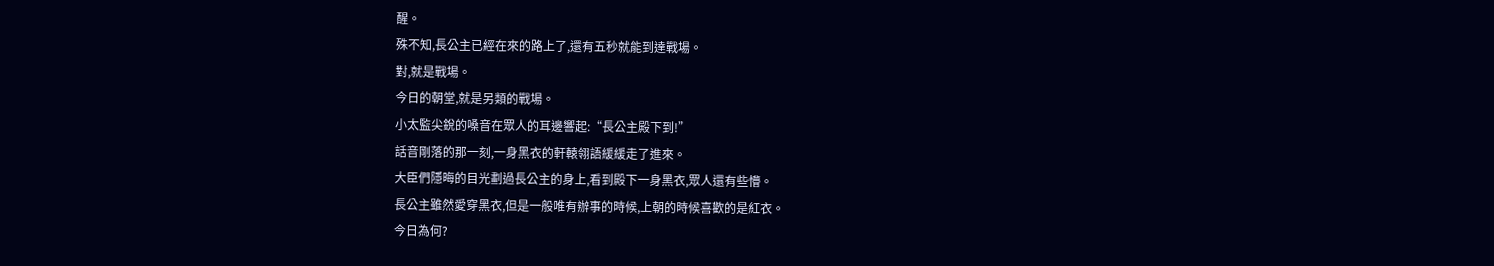醒。
殊不知,長公主已經在來的路上了,還有五秒就能到達戰場。
對,就是戰場。
今日的朝堂,就是另類的戰場。
小太監尖銳的嗓音在眾人的耳邊響起:“長公主殿下到!”
話音剛落的那一刻,一身黑衣的軒轅翎語緩緩走了進來。
大臣們隱晦的目光劃過長公主的身上,看到殿下一身黑衣,眾人還有些懵。
長公主雖然愛穿黑衣,但是一般唯有辦事的時候,上朝的時候喜歡的是紅衣。
今日為何?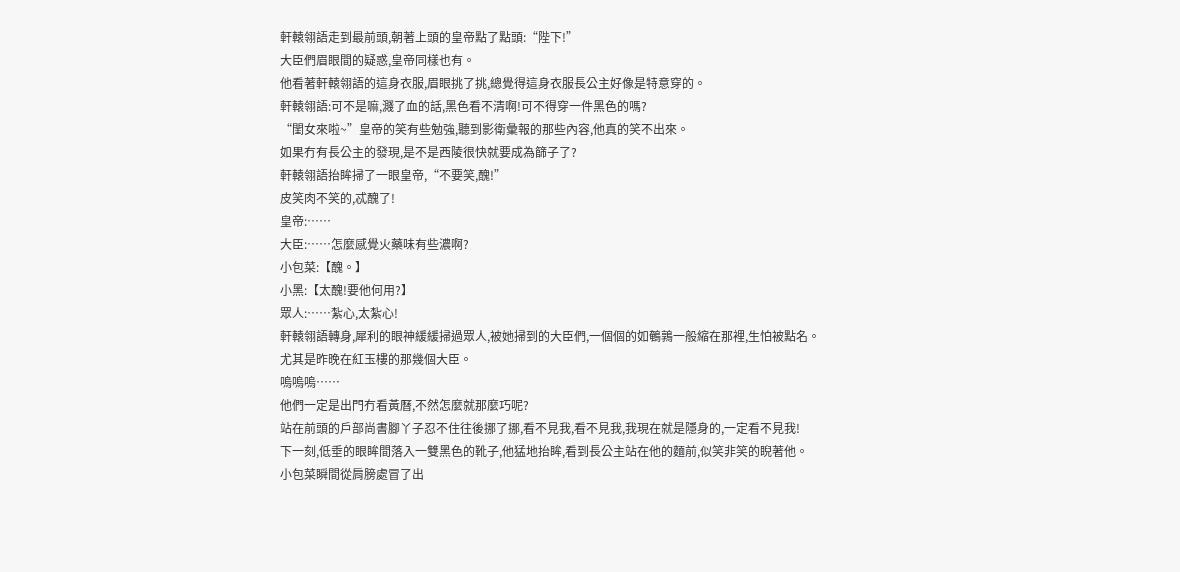軒轅翎語走到最前頭,朝著上頭的皇帝點了點頭:“陛下!”
大臣們眉眼間的疑惑,皇帝同樣也有。
他看著軒轅翎語的這身衣服,眉眼挑了挑,總覺得這身衣服長公主好像是特意穿的。
軒轅翎語:可不是嘛,濺了血的話,黑色看不清啊!可不得穿一件黑色的嗎?
“閨女來啦~”皇帝的笑有些勉強,聽到影衛彙報的那些內容,他真的笑不出來。
如果冇有長公主的發現,是不是西陵很快就要成為篩子了?
軒轅翎語抬眸掃了一眼皇帝,“不要笑,醜!”
皮笑肉不笑的,忒醜了!
皇帝:……
大臣:……怎麼感覺火藥味有些濃啊?
小包菜:【醜。】
小黑:【太醜!要他何用?】
眾人:……紮心,太紮心!
軒轅翎語轉身,犀利的眼神緩緩掃過眾人,被她掃到的大臣們,一個個的如鵪鶉一般縮在那裡,生怕被點名。
尤其是昨晚在紅玉樓的那幾個大臣。
嗚嗚嗚……
他們一定是出門冇看黃曆,不然怎麼就那麼巧呢?
站在前頭的戶部尚書腳丫子忍不住往後挪了挪,看不見我,看不見我,我現在就是隱身的,一定看不見我!
下一刻,低垂的眼眸間落入一雙黑色的靴子,他猛地抬眸,看到長公主站在他的麵前,似笑非笑的睨著他。
小包菜瞬間從肩膀處冒了出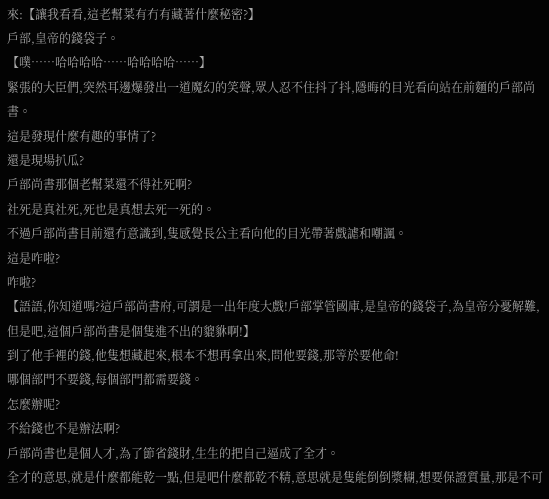來:【讓我看看,這老幫菜有冇有藏著什麼秘密?】
戶部,皇帝的錢袋子。
【噗……哈哈哈哈……哈哈哈哈……】
緊張的大臣們,突然耳邊爆發出一道魔幻的笑聲,眾人忍不住抖了抖,隱晦的目光看向站在前麵的戶部尚書。
這是發現什麼有趣的事情了?
還是現場扒瓜?
戶部尚書那個老幫菜還不得社死啊?
社死是真社死,死也是真想去死一死的。
不過戶部尚書目前還冇意識到,隻感覺長公主看向他的目光帶著戲謔和嘲諷。
這是咋啦?
咋啦?
【語語,你知道嗎?這戶部尚書府,可謂是一出年度大戲!戶部掌管國庫,是皇帝的錢袋子,為皇帝分憂解難,但是吧,這個戶部尚書是個隻進不出的貔貅啊!】
到了他手裡的錢,他隻想藏起來,根本不想再拿出來,問他要錢,那等於要他命!
哪個部門不要錢,每個部門都需要錢。
怎麼辦呢?
不給錢也不是辦法啊?
戶部尚書也是個人才,為了節省錢財,生生的把自己逼成了全才。
全才的意思,就是什麼都能乾一點,但是吧什麼都乾不精,意思就是隻能倒倒漿糊,想要保證質量,那是不可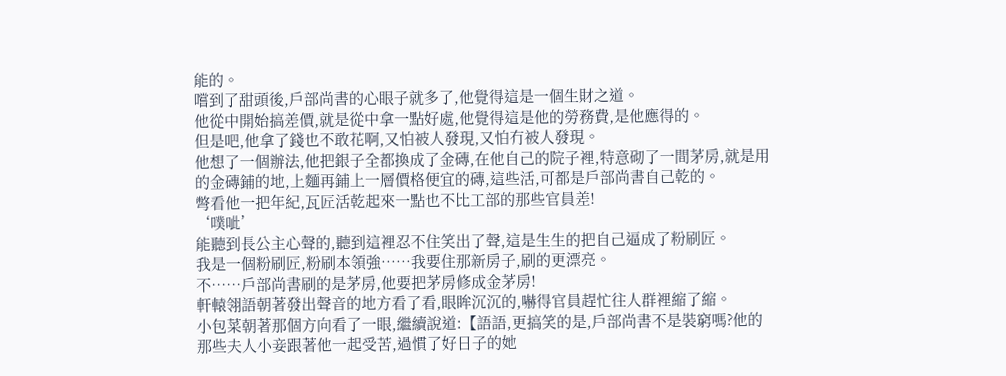能的。
嚐到了甜頭後,戶部尚書的心眼子就多了,他覺得這是一個生財之道。
他從中開始搞差價,就是從中拿一點好處,他覺得這是他的勞務費,是他應得的。
但是吧,他拿了錢也不敢花啊,又怕被人發現,又怕冇被人發現。
他想了一個辦法,他把銀子全都換成了金磚,在他自己的院子裡,特意砌了一間茅房,就是用的金磚鋪的地,上麵再鋪上一層價格便宜的磚,這些活,可都是戶部尚書自己乾的。
彆看他一把年紀,瓦匠活乾起來一點也不比工部的那些官員差!
‘噗呲’
能聽到長公主心聲的,聽到這裡忍不住笑出了聲,這是生生的把自己逼成了粉刷匠。
我是一個粉刷匠,粉刷本領強……我要住那新房子,刷的更漂亮。
不……戶部尚書刷的是茅房,他要把茅房修成金茅房!
軒轅翎語朝著發出聲音的地方看了看,眼眸沉沉的,嚇得官員趕忙往人群裡縮了縮。
小包菜朝著那個方向看了一眼,繼續說道:【語語,更搞笑的是,戶部尚書不是裝窮嗎?他的那些夫人小妾跟著他一起受苦,過慣了好日子的她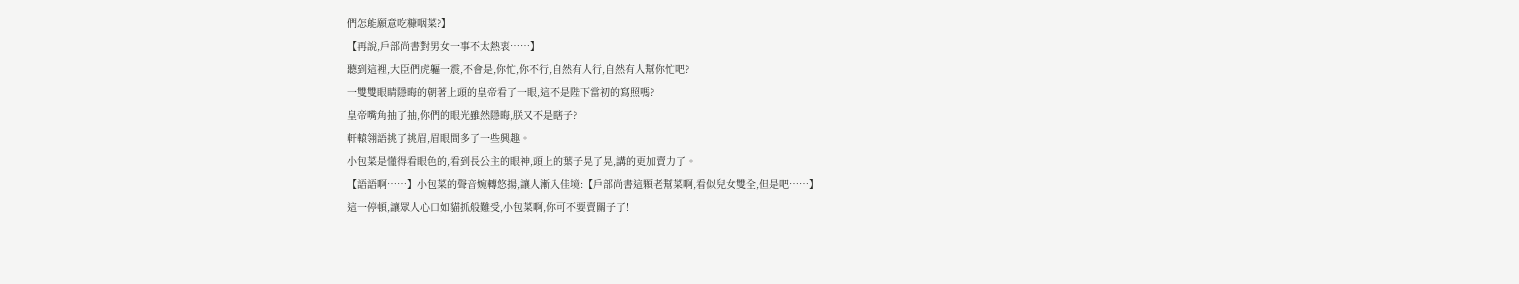們怎能願意吃糠咽菜?】
【再說,戶部尚書對男女一事不太熱衷……】
聽到這裡,大臣們虎軀一震,不會是,你忙,你不行,自然有人行,自然有人幫你忙吧?
一雙雙眼睛隱晦的朝著上頭的皇帝看了一眼,這不是陛下當初的寫照嗎?
皇帝嘴角抽了抽,你們的眼光雖然隱晦,朕又不是瞎子?
軒轅翎語挑了挑眉,眉眼間多了一些興趣。
小包菜是懂得看眼色的,看到長公主的眼神,頭上的葉子晃了晃,講的更加賣力了。
【語語啊……】小包菜的聲音婉轉悠揚,讓人漸入佳境:【戶部尚書這顆老幫菜啊,看似兒女雙全,但是吧……】
這一停頓,讓眾人心口如貓抓般難受,小包菜啊,你可不要賣關子了!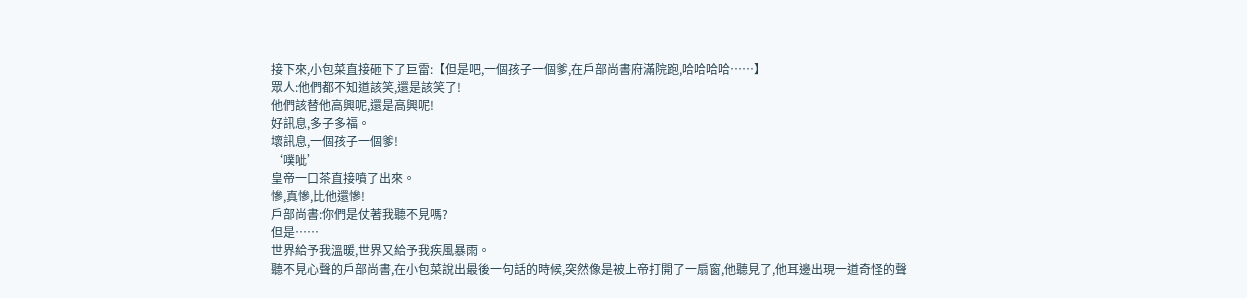接下來,小包菜直接砸下了巨雷:【但是吧,一個孩子一個爹,在戶部尚書府滿院跑,哈哈哈哈……】
眾人:他們都不知道該笑,還是該笑了!
他們該替他高興呢,還是高興呢!
好訊息,多子多福。
壞訊息,一個孩子一個爹!
‘噗呲’
皇帝一口茶直接噴了出來。
慘,真慘,比他還慘!
戶部尚書:你們是仗著我聽不見嗎?
但是……
世界給予我溫暖,世界又給予我疾風暴雨。
聽不見心聲的戶部尚書,在小包菜說出最後一句話的時候,突然像是被上帝打開了一扇窗,他聽見了,他耳邊出現一道奇怪的聲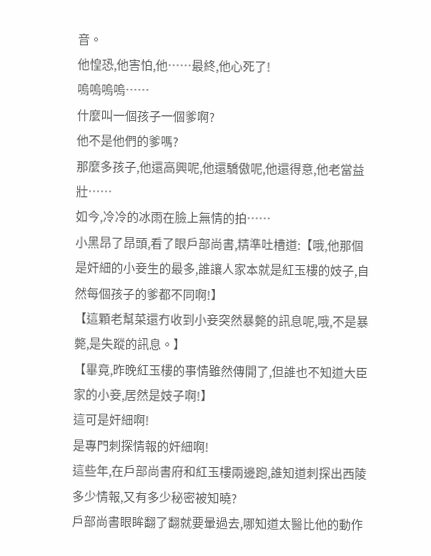音。
他惶恐,他害怕,他……最終,他心死了!
嗚嗚嗚嗚……
什麼叫一個孩子一個爹啊?
他不是他們的爹嗎?
那麼多孩子,他還高興呢,他還驕傲呢,他還得意,他老當益壯……
如今,冷冷的冰雨在臉上無情的拍……
小黑昂了昂頭,看了眼戶部尚書,精準吐槽道:【哦,他那個是奸細的小妾生的最多,誰讓人家本就是紅玉樓的妓子,自然每個孩子的爹都不同啊!】
【這顆老幫菜還冇收到小妾突然暴斃的訊息呢,哦,不是暴斃,是失蹤的訊息。】
【畢竟,昨晚紅玉樓的事情雖然傳開了,但誰也不知道大臣家的小妾,居然是妓子啊!】
這可是奸細啊!
是專門刺探情報的奸細啊!
這些年,在戶部尚書府和紅玉樓兩邊跑,誰知道刺探出西陵多少情報,又有多少秘密被知曉?
戶部尚書眼眸翻了翻就要暈過去,哪知道太醫比他的動作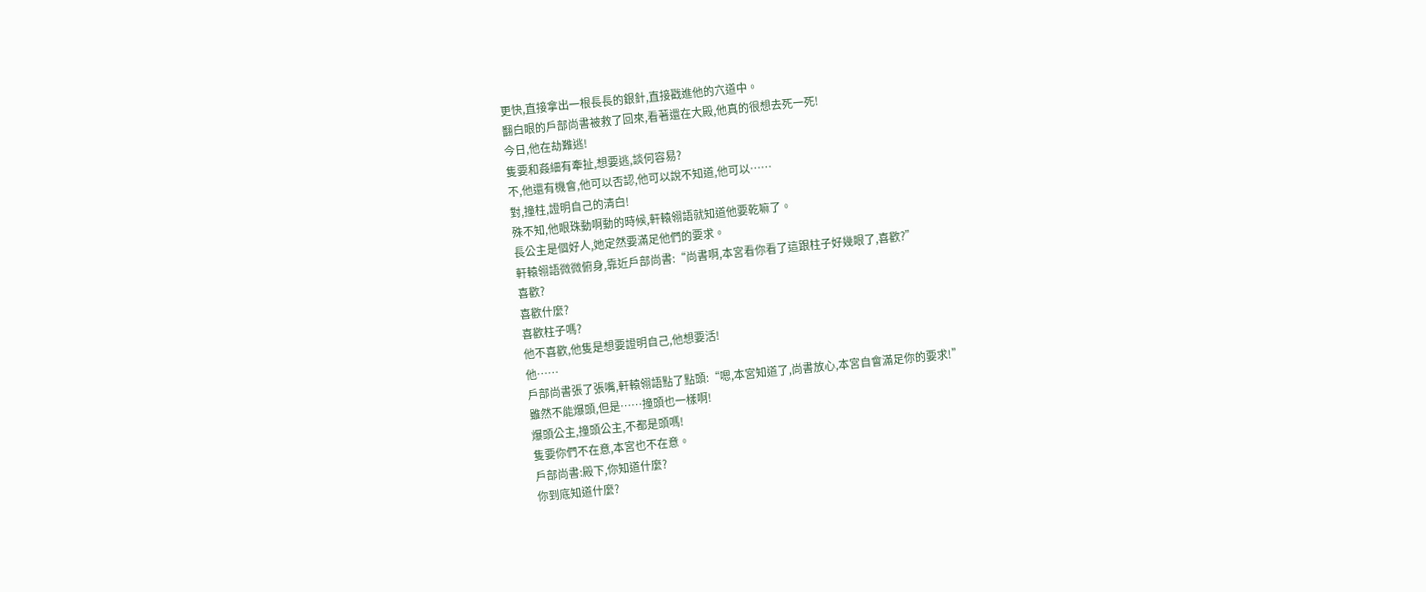更快,直接拿出一根長長的銀針,直接戳進他的穴道中。
翻白眼的戶部尚書被救了回來,看著還在大殿,他真的很想去死一死!
今日,他在劫難逃!
隻要和姦細有牽扯,想要逃,談何容易?
不,他還有機會,他可以否認,他可以說不知道,他可以……
對,撞柱,證明自己的清白!
殊不知,他眼珠動啊動的時候,軒轅翎語就知道他要乾嘛了。
長公主是個好人,她定然要滿足他們的要求。
軒轅翎語微微俯身,靠近戶部尚書:“尚書啊,本宮看你看了這跟柱子好幾眼了,喜歡?”
喜歡?
喜歡什麼?
喜歡柱子嗎?
他不喜歡,他隻是想要證明自己,他想要活!
他……
戶部尚書張了張嘴,軒轅翎語點了點頭:“嗯,本宮知道了,尚書放心,本宮自會滿足你的要求!”
雖然不能爆頭,但是……撞頭也一樣啊!
爆頭公主,撞頭公主,不都是頭嗎!
隻要你們不在意,本宮也不在意。
戶部尚書:殿下,你知道什麼?
你到底知道什麼?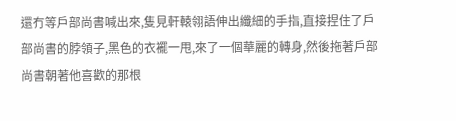還冇等戶部尚書喊出來,隻見軒轅翎語伸出纖細的手指,直接捏住了戶部尚書的脖領子,黑色的衣襬一甩,來了一個華麗的轉身,然後拖著戶部尚書朝著他喜歡的那根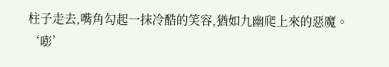柱子走去,嘴角勾起一抹冷酷的笑容,猶如九幽爬上來的惡魔。
‘嘭’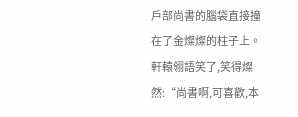戶部尚書的腦袋直接撞在了金燦燦的柱子上。
軒轅翎語笑了,笑得燦然:“尚書啊,可喜歡,本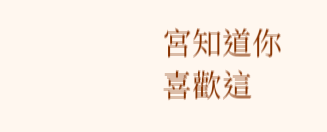宮知道你喜歡這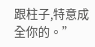跟柱子,特意成全你的。”